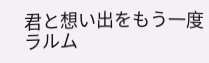君と想い出をもう一度
ラルム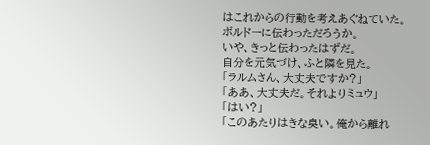はこれからの行動を考えあぐねていた。
ボルドーに伝わっただろうか。
いや、きっと伝わったはずだ。
自分を元気づけ、ふと隣を見た。
「ラルムさん、大丈夫ですか?」
「ああ、大丈夫だ。それよりミュウ」
「はい?」
「このあたりはきな臭い。俺から離れ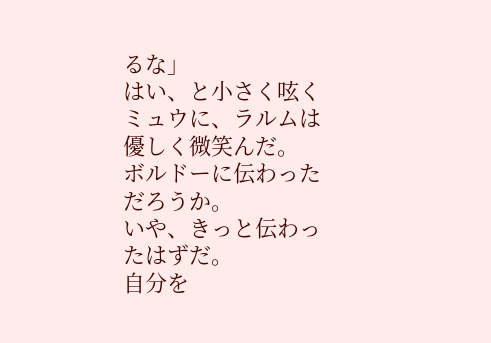るな」
はい、と小さく呟くミュウに、ラルムは優しく微笑んだ。
ボルドーに伝わっただろうか。
いや、きっと伝わったはずだ。
自分を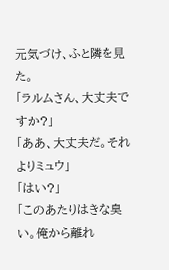元気づけ、ふと隣を見た。
「ラルムさん、大丈夫ですか?」
「ああ、大丈夫だ。それよりミュウ」
「はい?」
「このあたりはきな臭い。俺から離れ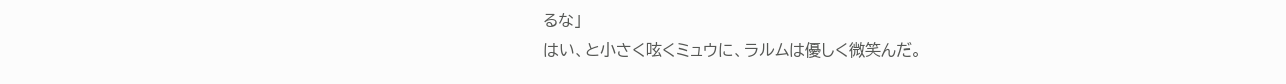るな」
はい、と小さく呟くミュウに、ラルムは優しく微笑んだ。